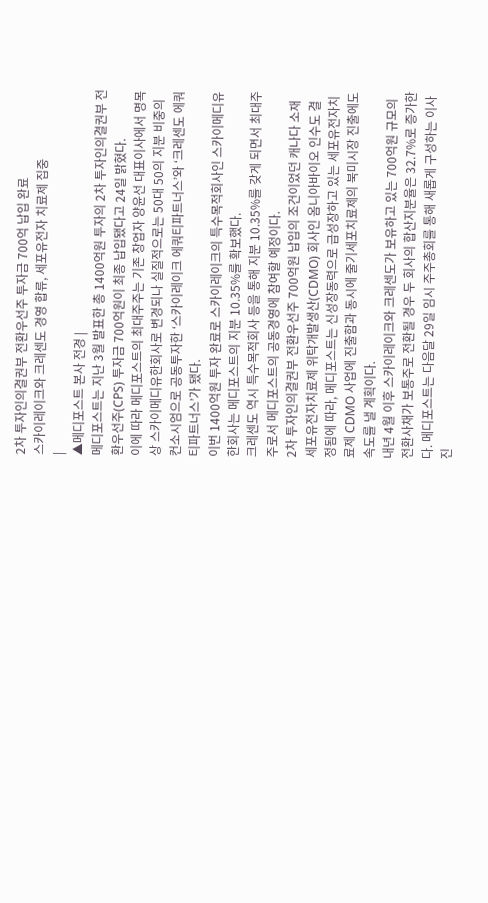2차 투자인의결권부 전환우선주 투자금 700억 납입 완료
스카이레이크와 크레센도 경영 합류, 세포유전자 치료제 집중
|
▲메디포스트 본사 전경 |
메디포스트는 지난 3월 발표한 총 1400억원 투자의 2차 투자인의결권부 전환우선주(CPS) 투자금 700억원이 최종 납입됐다고 24일 밝혔다.
이에 따라 메디포스트의 최대주주는 기존 창업자 양윤선 대표이사에서 명목상 스카이메디유한회사로 변경되나 실질적으로는 50대 50의 지분 비중의 컨소시엄으로 공동투자한 ‘스카이레이크 에쿼티파트너스’와 ‘크레센도 에쿼티파트너스’가 됐다.
이번 1400억원 투자 완료로 스카이레이크의 특수목적회사인 스카이메디유한회사는 메디포스트의 지분 10.35%를 확보했다.
크레센도 역시 특수목적회사 등을 통해 지분 10.35%를 갖게 되면서 최대주주로서 메디포스트의 공동경영에 참여할 예정이다.
2차 투자인의결권부 전환우선주 700억원 납입의 조건이었던 캐나다 소재 세포유전자치료제 위탁개발생산(CDMO) 회사인 옴니아바이오 인수도 결정됨에 따라, 메디포스트는 신성장동력으로 급성장하고 있는 세포유전자치료제 CDMO 사업에 진출함과 동시에 줄기세포치료제의 북미시장 진출에도 속도를 낼 계획이다.
내년 4월 이후 스카이레이크와 크레센도가 보유하고 있는 700억원 규모의 전환사채가 보통주로 전환될 경우 두 회사의 합산지분율은 32.7%로 증가한다. 메디포스트는 다음달 29일 임시 주주총회를 통해 새롭게 구성하는 이사진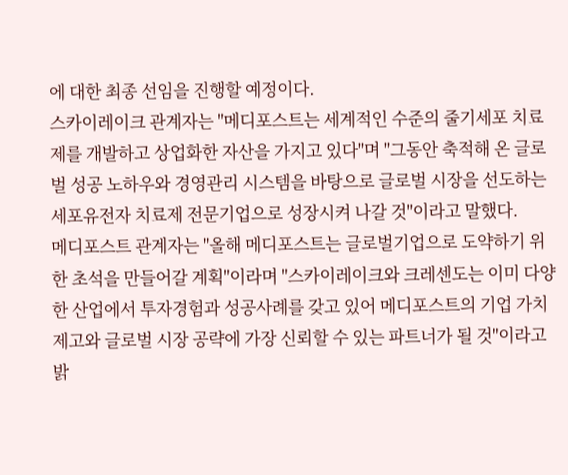에 대한 최종 선임을 진행할 예정이다.
스카이레이크 관계자는 "메디포스트는 세계적인 수준의 줄기세포 치료제를 개발하고 상업화한 자산을 가지고 있다"며 "그동안 축적해 온 글로벌 성공 노하우와 경영관리 시스템을 바탕으로 글로벌 시장을 선도하는 세포유전자 치료제 전문기업으로 성장시켜 나갈 것"이라고 말했다.
메디포스트 관계자는 "올해 메디포스트는 글로벌기업으로 도약하기 위한 초석을 만들어갈 계획"이라며 "스카이레이크와 크레센도는 이미 다양한 산업에서 투자경험과 성공사례를 갖고 있어 메디포스트의 기업 가치 제고와 글로벌 시장 공략에 가장 신뢰할 수 있는 파트너가 될 것"이라고 밝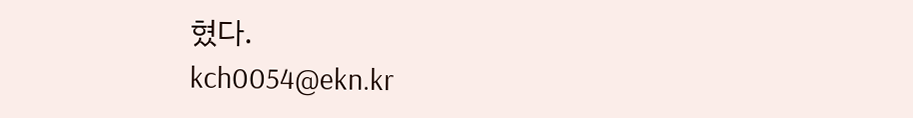혔다.
kch0054@ekn.kr